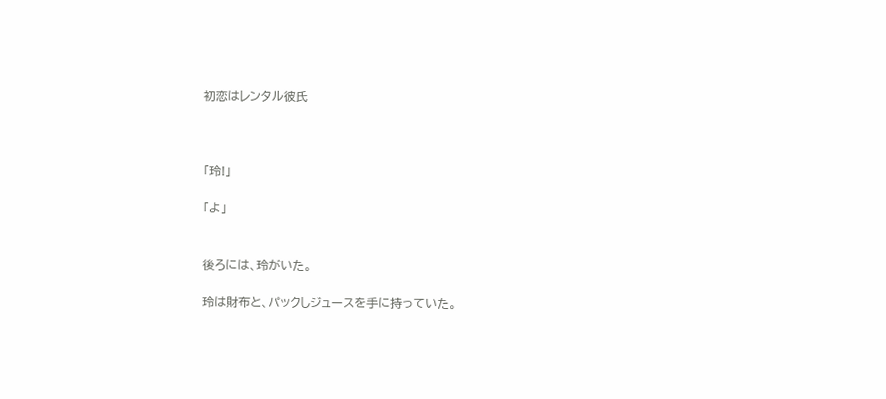初恋はレンタル彼氏



「玲!」

「よ」


後ろには、玲がいた。

玲は財布と、パックしジュースを手に持っていた。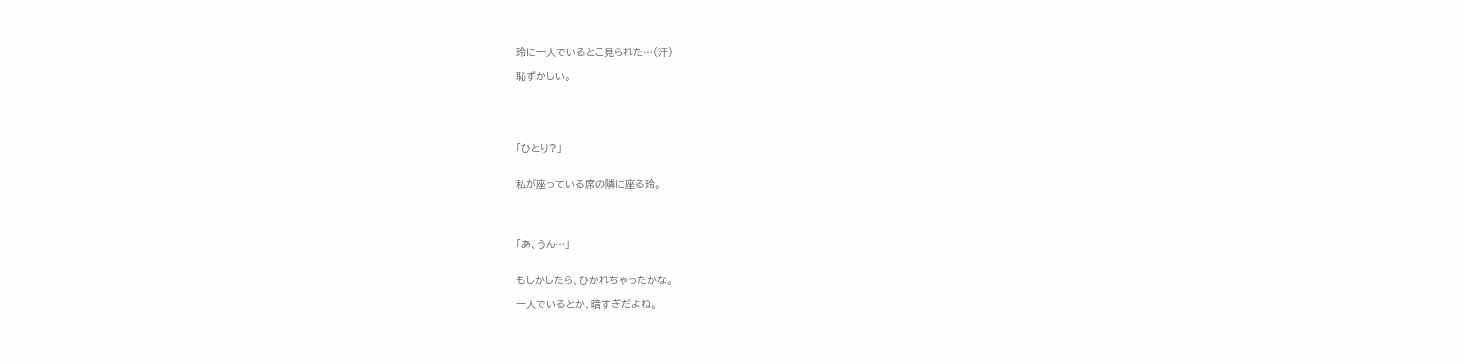玲に一人でいるとこ見られた…(汗)

恥ずかしい。





「ひとり?」


私が座っている席の隣に座る玲。




「あ、うん…」


もしかしたら、ひかれちゃったかな。

一人でいるとか、暗すぎだよね。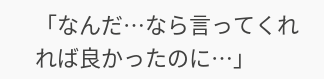「なんだ…なら言ってくれれば良かったのに…」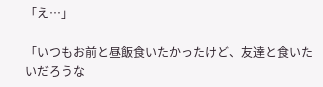「え…」

「いつもお前と昼飯食いたかったけど、友達と食いたいだろうな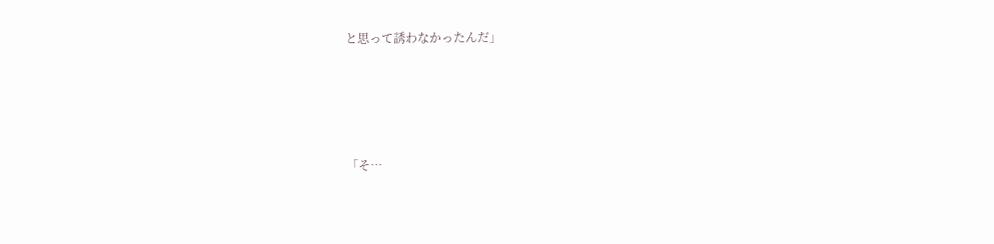と思って誘わなかったんだ」





「そ…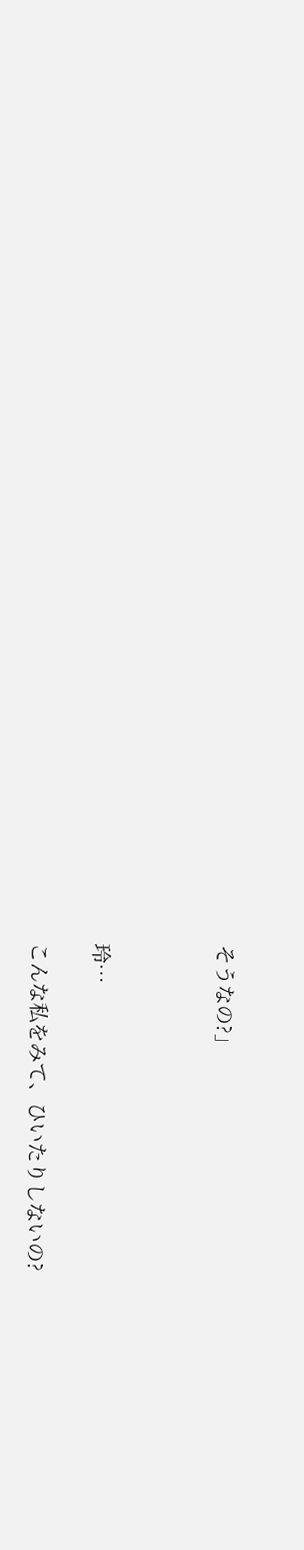そうなの?」



玲…

こんな私をみて、ひいたりしないの?